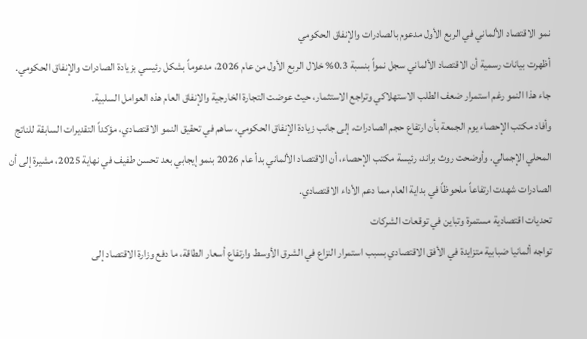نمو الاقتصاد الألماني في الربع الأول مدعوم بالصادرات والإنفاق الحكومي
أظهرت بيانات رسمية أن الاقتصاد الألماني سجل نمواً بنسبة 0.3% خلال الربع الأول من عام 2026، مدعوماً بشكل رئيسي بزيادة الصادرات والإنفاق الحكومي. جاء هذا النمو رغم استمرار ضعف الطلب الاستهلاكي وتراجع الاستثمار، حيث عوضت التجارة الخارجية والإنفاق العام هذه العوامل السلبية.
وأفاد مكتب الإحصاء يوم الجمعة بأن ارتفاع حجم الصادرات، إلى جانب زيادة الإنفاق الحكومي، ساهم في تحقيق النمو الاقتصادي، مؤكداً التقديرات السابقة للناتج المحلي الإجمالي. وأوضحت روث براند، رئيسة مكتب الإحصاء، أن الاقتصاد الألماني بدأ عام 2026 بنمو إيجابي بعد تحسن طفيف في نهاية 2025، مشيرة إلى أن الصادرات شهدت ارتفاعاً ملحوظاً في بداية العام مما دعم الأداء الاقتصادي.
تحديات اقتصادية مستمرة وتباين في توقعات الشركات
تواجه ألمانيا ضبابية متزايدة في الأفق الاقتصادي بسبب استمرار النزاع في الشرق الأوسط وارتفاع أسعار الطاقة، ما دفع وزارة الاقتصاد إلى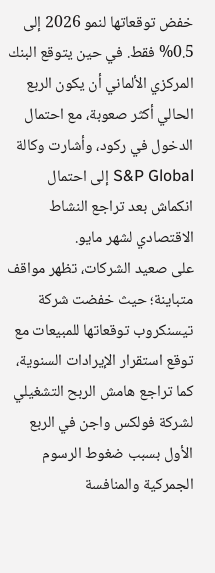خفض توقعاتها لنمو 2026 إلى 0.5% فقط. في حين يتوقع البنك المركزي الألماني أن يكون الربع الحالي أكثر صعوبة، مع احتمال الدخول في ركود، وأشارت وكالة S&P Global إلى احتمال انكماش بعد تراجع النشاط الاقتصادي لشهر مايو.
على صعيد الشركات، تظهر مواقف متباينة؛ حيث خفضت شركة تيسنكروب توقعاتها للمبيعات مع توقع استقرار الإيرادات السنوية، كما تراجع هامش الربح التشغيلي لشركة فولكس واجن في الربع الأول بسبب ضغوط الرسوم الجمركية والمنافسة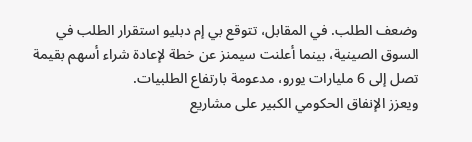وضعف الطلب. في المقابل، تتوقع بي إم دبليو استقرار الطلب في السوق الصينية، بينما أعلنت سيمنز عن خطة لإعادة شراء أسهم بقيمة تصل إلى 6 مليارات يورو، مدعومة بارتفاع الطلبيات.
ويعزز الإنفاق الحكومي الكبير على مشاريع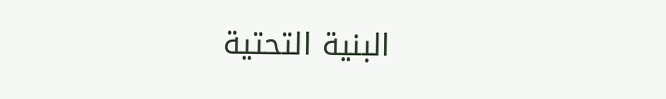البنية التحتية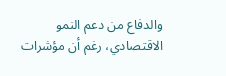والدفاع من دعم النمو الاقتصادي، رغم أن مؤشرات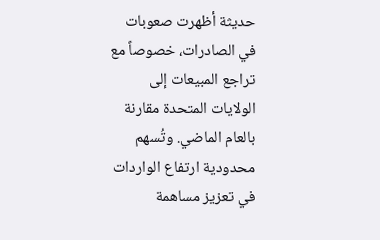حديثة أظهرت صعوبات في الصادرات، خصوصاً مع تراجع المبيعات إلى الولايات المتحدة مقارنة بالعام الماضي. وتُسهم محدودية ارتفاع الواردات في تعزيز مساهمة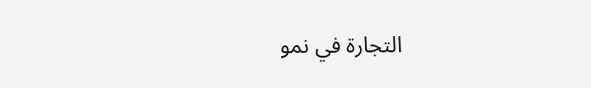التجارة في نمو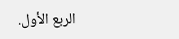الربع الأول.